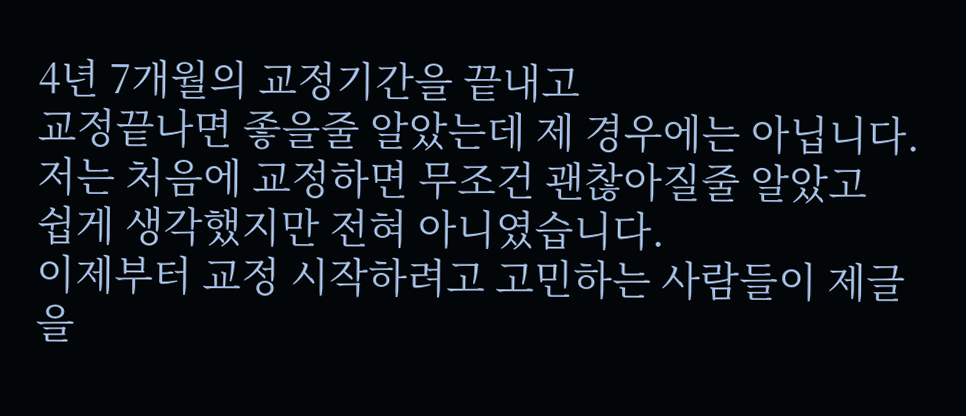4년 7개월의 교정기간을 끝내고
교정끝나면 좋을줄 알았는데 제 경우에는 아닙니다.
저는 처음에 교정하면 무조건 괜찮아질줄 알았고
쉽게 생각했지만 전혀 아니였습니다.
이제부터 교정 시작하려고 고민하는 사람들이 제글을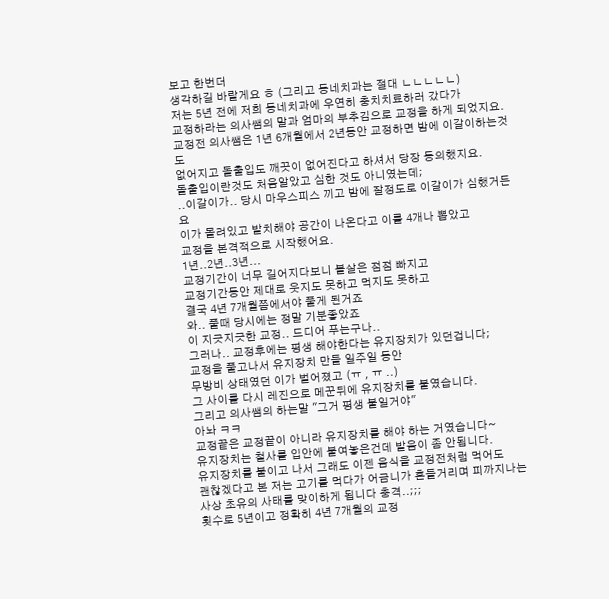보고 한번더
생각하길 바랄게요 ㅎ (그리고 동네치과는 절대 ㄴㄴㄴㄴㄴ)
저는 5년 전에 저희 동네치과에 우연히 충치치료하러 갔다가
교정하라는 의사쌤의 말과 엄마의 부추김으로 교정을 하게 되었지요.
교정전 의사쌤은 1년 6개월에서 2년동안 교정하면 밤에 이갈이하는것도
없어지고 돌출입도 깨끗이 없어진다고 하셔서 당장 동의했지요.
돌출입이란것도 처음알았고 심한 것도 아니였는데;
..이갈이가.. 당시 마우스피스 끼고 밤에 잘정도로 이갈이가 심했거든요
이가 몰려있고 발치해야 공간이 나온다고 이를 4개나 뽑았고
교정을 본격적으로 시작했어요.
1년..2년..3년...
교정기간이 너무 길어지다보니 볼살은 점점 빠지고
교정기간동안 제대로 웃지도 못하고 먹지도 못하고
결국 4년 7개월쯤에서야 풀게 된거죠
와.. 풀때 당시에는 정말 기분좋았죠
이 지긋지긋한 교정.. 드디어 푸는구나..
그러나.. 교정후에는 평생 해야한다는 유지장치가 있던겁니다;
교정을 풀고나서 유지장치 만들 일주일 동안
무방비 상태였던 이가 벌어졌고 (ㅠ , ㅠ ..)
그 사이를 다시 레진으로 메꾼뒤에 유지장치를 붙였습니다.
그리고 의사쌤의 하는말 "그거 평생 붙일거야"
아놔 ㅋㅋ
교정끝은 교정끝이 아니라 유지장치를 해야 하는 거였습니다~
유지장치는 철사를 입안에 붙여놓은건데 발음이 좀 안됩니다.
유지장치를 붙이고 나서 그래도 이젠 음식을 교정전처럼 먹어도
괜찮겠다고 본 저는 고기를 먹다가 어금니가 흔들거리며 피까지나는
사상 초유의 사태를 맞이하게 됩니다 충격..;;;
횟수로 5년이고 정확히 4년 7개월의 교정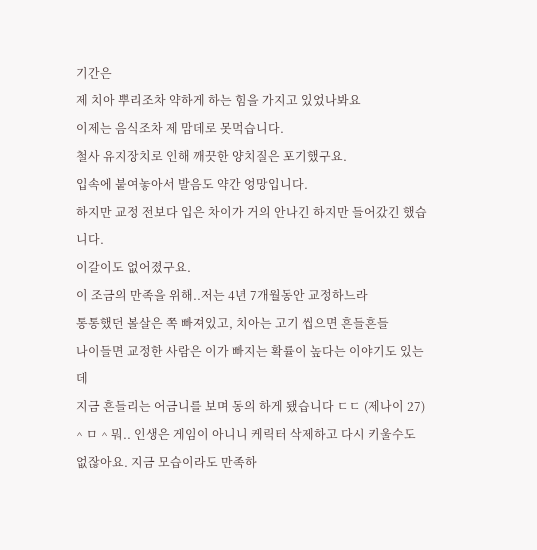기간은
제 치아 뿌리조차 약하게 하는 힘을 가지고 있었나봐요
이제는 음식조차 제 맘데로 못먹습니다.
철사 유지장치로 인해 깨끗한 양치질은 포기했구요.
입속에 붙여놓아서 발음도 약간 엉망입니다.
하지만 교정 전보다 입은 차이가 거의 안나긴 하지만 들어갔긴 했습니다.
이갈이도 없어졌구요.
이 조금의 만족을 위해..저는 4년 7개월동안 교정하느라
통통했던 볼살은 쪽 빠져있고, 치아는 고기 씹으면 흔들흔들
나이들면 교정한 사람은 이가 빠지는 확률이 높다는 이야기도 있는데
지금 흔들리는 어금니를 보며 동의 하게 됐습니다 ㄷㄷ (제나이 27)
^ ㅁ ^ 뭐.. 인생은 게임이 아니니 케릭터 삭제하고 다시 키울수도
없잖아요. 지금 모습이라도 만족하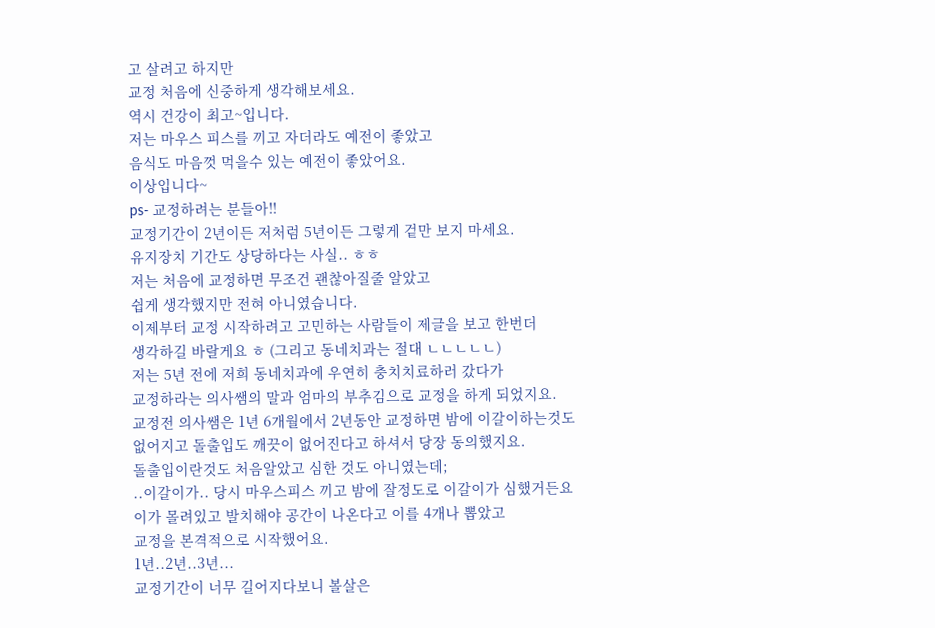고 살려고 하지만
교정 처음에 신중하게 생각해보세요.
역시 건강이 최고~입니다.
저는 마우스 피스를 끼고 자더라도 예전이 좋았고
음식도 마음껏 먹을수 있는 예전이 좋았어요.
이상입니다~
ps- 교정하려는 분들아!!
교정기간이 2년이든 저처럼 5년이든 그렇게 겉만 보지 마세요.
유지장치 기간도 상당하다는 사실.. ㅎㅎ
저는 처음에 교정하면 무조건 괜찮아질줄 알았고
쉽게 생각했지만 전혀 아니였습니다.
이제부터 교정 시작하려고 고민하는 사람들이 제글을 보고 한번더
생각하길 바랄게요 ㅎ (그리고 동네치과는 절대 ㄴㄴㄴㄴㄴ)
저는 5년 전에 저희 동네치과에 우연히 충치치료하러 갔다가
교정하라는 의사쌤의 말과 엄마의 부추김으로 교정을 하게 되었지요.
교정전 의사쌤은 1년 6개월에서 2년동안 교정하면 밤에 이갈이하는것도
없어지고 돌출입도 깨끗이 없어진다고 하셔서 당장 동의했지요.
돌출입이란것도 처음알았고 심한 것도 아니였는데;
..이갈이가.. 당시 마우스피스 끼고 밤에 잘정도로 이갈이가 심했거든요
이가 몰려있고 발치해야 공간이 나온다고 이를 4개나 뽑았고
교정을 본격적으로 시작했어요.
1년..2년..3년...
교정기간이 너무 길어지다보니 볼살은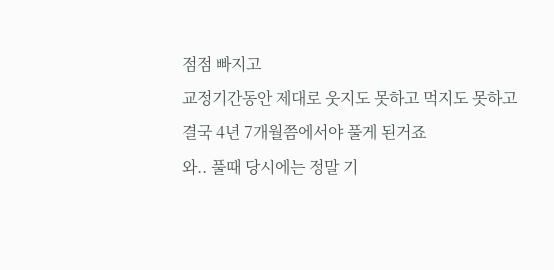점점 빠지고
교정기간동안 제대로 웃지도 못하고 먹지도 못하고
결국 4년 7개월쯤에서야 풀게 된거죠
와.. 풀때 당시에는 정말 기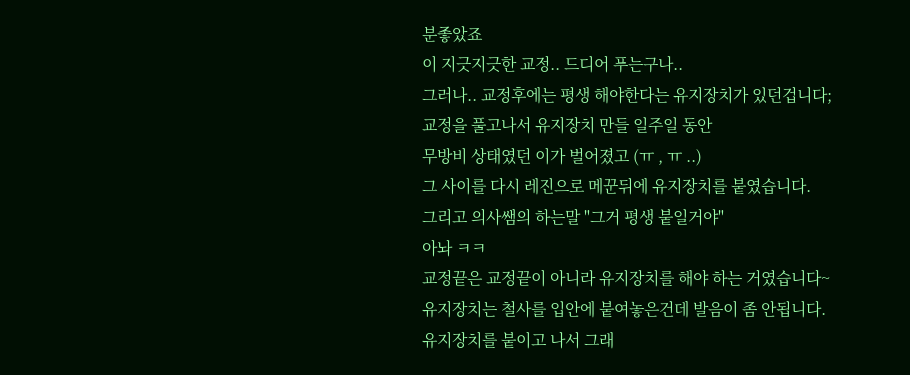분좋았죠
이 지긋지긋한 교정.. 드디어 푸는구나..
그러나.. 교정후에는 평생 해야한다는 유지장치가 있던겁니다;
교정을 풀고나서 유지장치 만들 일주일 동안
무방비 상태였던 이가 벌어졌고 (ㅠ , ㅠ ..)
그 사이를 다시 레진으로 메꾼뒤에 유지장치를 붙였습니다.
그리고 의사쌤의 하는말 "그거 평생 붙일거야"
아놔 ㅋㅋ
교정끝은 교정끝이 아니라 유지장치를 해야 하는 거였습니다~
유지장치는 철사를 입안에 붙여놓은건데 발음이 좀 안됩니다.
유지장치를 붙이고 나서 그래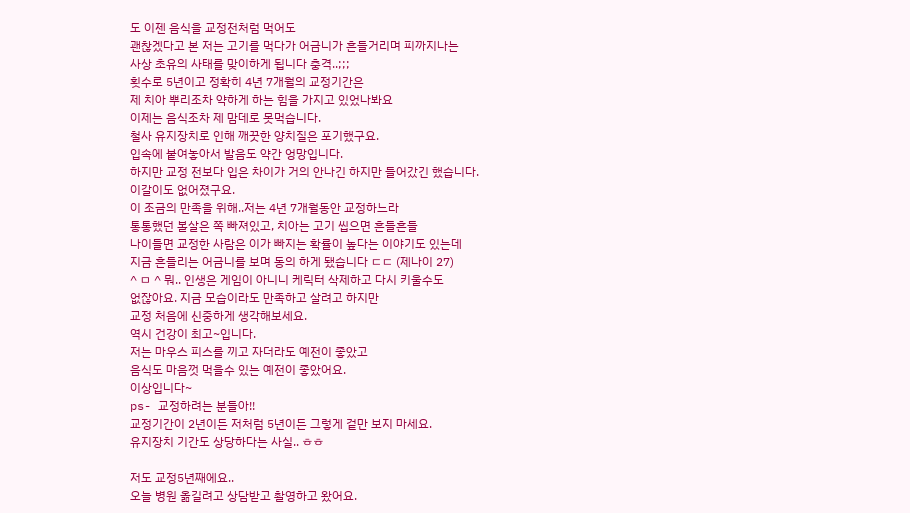도 이젠 음식을 교정전처럼 먹어도
괜찮겠다고 본 저는 고기를 먹다가 어금니가 흔들거리며 피까지나는
사상 초유의 사태를 맞이하게 됩니다 충격..;;;
횟수로 5년이고 정확히 4년 7개월의 교정기간은
제 치아 뿌리조차 약하게 하는 힘을 가지고 있었나봐요
이제는 음식조차 제 맘데로 못먹습니다.
철사 유지장치로 인해 깨끗한 양치질은 포기했구요.
입속에 붙여놓아서 발음도 약간 엉망입니다.
하지만 교정 전보다 입은 차이가 거의 안나긴 하지만 들어갔긴 했습니다.
이갈이도 없어졌구요.
이 조금의 만족을 위해..저는 4년 7개월동안 교정하느라
통통했던 볼살은 쪽 빠져있고, 치아는 고기 씹으면 흔들흔들
나이들면 교정한 사람은 이가 빠지는 확률이 높다는 이야기도 있는데
지금 흔들리는 어금니를 보며 동의 하게 됐습니다 ㄷㄷ (제나이 27)
^ ㅁ ^ 뭐.. 인생은 게임이 아니니 케릭터 삭제하고 다시 키울수도
없잖아요. 지금 모습이라도 만족하고 살려고 하지만
교정 처음에 신중하게 생각해보세요.
역시 건강이 최고~입니다.
저는 마우스 피스를 끼고 자더라도 예전이 좋았고
음식도 마음껏 먹을수 있는 예전이 좋았어요.
이상입니다~
ps- 교정하려는 분들아!!
교정기간이 2년이든 저처럼 5년이든 그렇게 겉만 보지 마세요.
유지장치 기간도 상당하다는 사실.. ㅎㅎ

저도 교정5년째에요..
오늘 병원 옮길려고 상담받고 촬영하고 왔어요.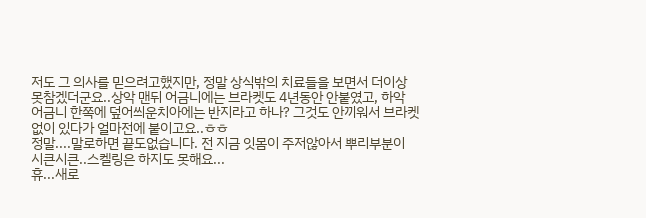저도 그 의사를 믿으려고했지만, 정말 상식밖의 치료들을 보면서 더이상 못참겠더군요..상악 맨뒤 어금니에는 브라켓도 4년동안 안붙였고, 하악 어금니 한쪽에 덮어씌운치아에는 반지라고 하나? 그것도 안끼워서 브라켓없이 있다가 얼마전에 붙이고요..ㅎㅎ
정말....말로하면 끝도없습니다. 전 지금 잇몸이 주저않아서 뿌리부분이 시큰시큰..스켈링은 하지도 못해요...
휴...새로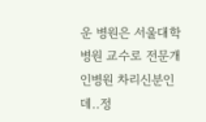운 병원은 서울대학병원 교수로 전문개인병원 차리신분인데..정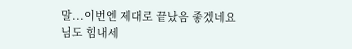말...이번엔 제대로 끝났음 좋겠네요
님도 힘내세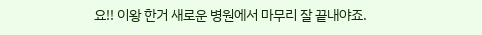요!! 이왕 한거 새로운 병원에서 마무리 잘 끝내야죠.